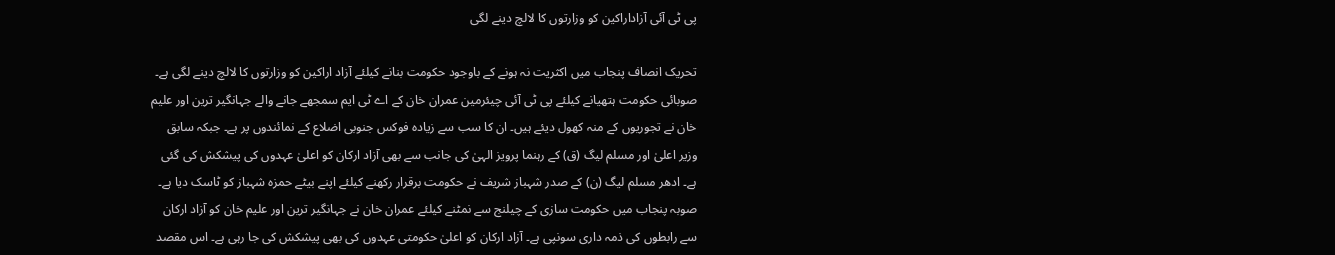پی ٹی آئی آزاداراکین کو وزارتوں کا لالچ دینے لگی

تحریک انصاف پنجاب میں اکثریت نہ ہونے کے باوجود حکومت بنانے کیلئے آزاد اراکین کو وزارتوں کا لالچ دینے لگی ہے۔ صوبائی حکومت ہتھیانے کیلئے پی ٹی آئی چیئرمین عمران خان کے اے ٹی ایم سمجھے جانے والے جہانگیر ترین اور علیم خان نے تجوریوں کے منہ کھول دیئے ہیں۔ ان کا سب سے زیادہ فوکس جنوبی اضلاع کے نمائندوں پر ہے۔ جبکہ سابق وزیر اعلیٰ اور مسلم لیگ (ق) کے رہنما پرویز الہیٰ کی جانب سے بھی آزاد ارکان کو اعلیٰ عہدوں کی پیشکش کی گئی ہے۔ ادھر مسلم لیگ (ن) کے صدر شہباز شریف نے حکومت برقرار رکھنے کیلئے اپنے بیٹے حمزہ شہباز کو ٹاسک دیا ہے۔
صوبہ پنجاب میں حکومت سازی کے چیلنج سے نمٹنے کیلئے عمران خان نے جہانگیر ترین اور علیم خان کو آزاد ارکان سے رابطوں کی ذمہ داری سونپی ہے۔ آزاد ارکان کو اعلیٰ حکومتی عہدوں کی بھی پیشکش کی جا رہی ہے۔ اس مقصد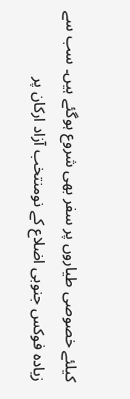کیلئے خصوصی طیاروں پر سفر بھی شروع ہوگئے ہیں۔ سب سے زیادہ فوکس جنوبی اضلاع کے نومنتخب آزاد ارکان پر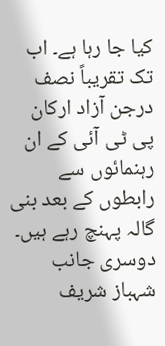کیا جا رہا ہے۔ اب تک تقریباً نصف درجن آزاد ارکان پی ٹی آئی کے ان رہنمائوں سے رابطوں کے بعد بنی گالہ پہنچ رہے ہیں۔ دوسری جانب شہباز شریف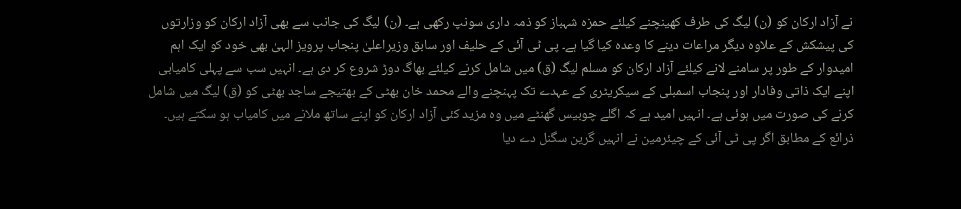نے آزاد ارکان کو (ن) لیگ کی طرف کھینچنے کیلئے حمزہ شہباز کو ذمہ داری سونپ رکھی ہے۔ (ن) لیگ کی جانب سے بھی آزاد ارکان کو وزارتوں کی پیشکش کے علاوہ دیگر مراعات دینے کا وعدہ کیا گیا ہے۔ پی ٹی آئی کے حلیف اور سابق وزیراعلیٰ پنجاب پرویز الہیٰ بھی خود کو ایک اہم امیدوار کے طور پر سامنے لانے کیلئے آزاد ارکان کو مسلم لیگ (ق) میں شامل کرنے کیلئے بھاگ دوڑ شروع کر دی ہے۔ انہیں سب سے پہلی کامیابی اپنے ایک ذاتی وفادار اور پنجاب اسمبلی کے سیکریٹری کے عہدے تک پہنچنے والے محمد خان بھٹی کے بھتیجے ساجد بھٹی کو (ق) لیگ میں شامل کرنے کی صورت میں ہوئی ہے۔ انہیں امید ہے کہ اگلے چوبیس گھنٹے میں وہ مزید کئی آزاد ارکان کو اپنے ساتھ ملانے میں کامیاب ہو سکتے ہیں۔ ذرائع کے مطابق اگر پی ٹی آئی کے چیئرمین نے انہیں گرین سگنل دے دیا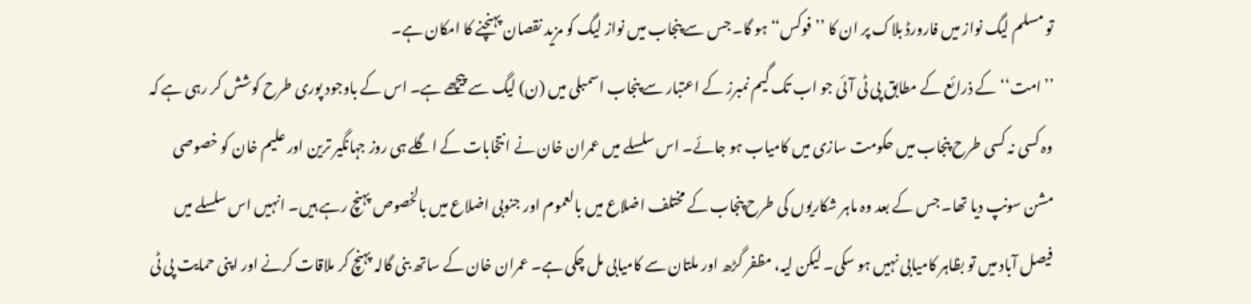تو مسلم لیگ نواز میں فارورڈ بلاک پر ان کا ’’فوکس‘‘ ہو گا۔ جس سے پنجاب میں نواز لیگ کو مزید نقصان پہنچنے کا امکان ہے۔
’’امت‘‘ کے ذرائع کے مطابق پی ٹی آئی جو اب تک گیم نمبرز کے اعتبار سے پنجاب اسمبلی میں (ن) لیگ سے پیچھے ہے۔ اس کے باوجود پوری طرح کوشش کر رہی ہے کہ وہ کسی نہ کسی طرح پنجاب میں حکومت سازی میں کامیاب ہو جائے۔ اس سلسلے میں عمران خان نے انتخابات کے اگلے ہی روز جہانگیر ترین اور علیم خان کو خصوصی مشن سونپ دیا تھا۔ جس کے بعد وہ ماہر شکاریوں کی طرح پنجاب کے مختلف اضلاع میں بالعموم اور جنوبی اضلاع میں بالخصوص پہنچ رہے ہیں۔ انہیں اس سلسلے میں فیصل آباد میں تو بظاہر کامیابی نہیں ہو سکی۔ لیکن لیہ، مظفر گڑھ اور ملتان سے کامیابی مل چکی ہے۔ عمران خان کے ساتھ بنی گالہ پہنچ کر ملاقات کرنے اور اپنی حمایت پی ٹی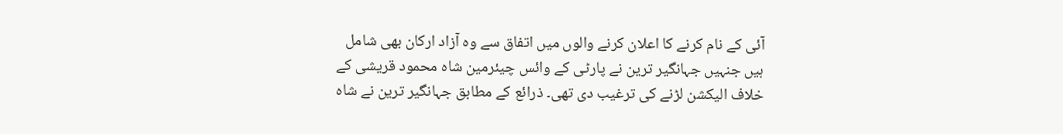آئی کے نام کرنے کا اعلان کرنے والوں میں اتفاق سے وہ آزاد ارکان بھی شامل ہیں جنہیں جہانگیر ترین نے پارٹی کے وائس چیئرمین شاہ محمود قریشی کے خلاف الیکشن لڑنے کی ترغیب دی تھی۔ ذرائع کے مطابق جہانگیر ترین نے شاہ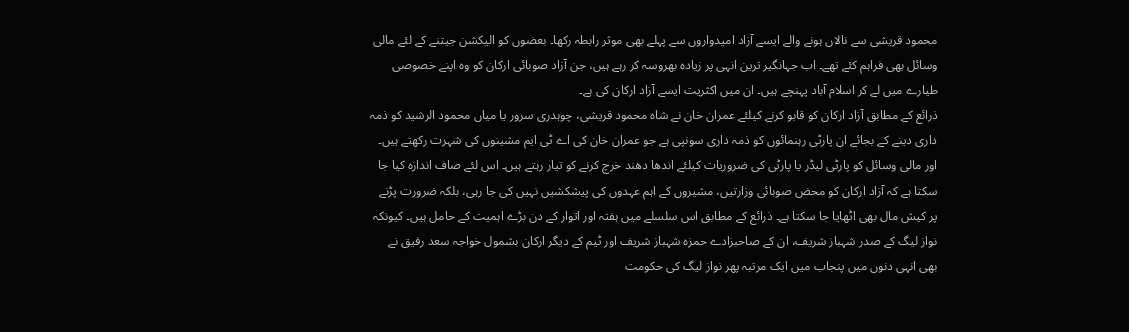محمود قریشی سے نالاں ہونے والے ایسے آزاد امیدواروں سے پہلے بھی موثر رابطہ رکھا۔ بعضوں کو الیکشن جیتنے کے لئے مالی وسائل بھی فراہم کئے تھے۔ اب جہانگیر ترین انہی پر زیادہ بھروسہ کر رہے ہیں، جن آزاد صوبائی ارکان کو وہ اپنے خصوصی طیارے میں لے کر اسلام آباد پہنچے ہیں۔ ان میں اکثریت ایسے آزاد ارکان کی ہے۔
ذرائع کے مطابق آزاد ارکان کو قابو کرنے کیلئے عمران خان نے شاہ محمود قریشی، چوہدری سرور یا میاں محمود الرشید کو ذمہ داری دینے کے بجائے ان پارٹی رہنمائوں کو ذمہ داری سونپی ہے جو عمران خان کی اے ٹی ایم مشینوں کی شہرت رکھتے ہیں۔ اور مالی وسائل کو پارٹی لیڈر یا پارٹی کی ضروریات کیلئے اندھا دھند خرچ کرنے کو تیار رہتے ہیں۔ اس لئے صاف اندازہ کیا جا سکتا ہے کہ آزاد ارکان کو محض صوبائی وزارتیں، مشیروں کے اہم عہدوں کی پیشکشیں نہیں کی جا رہی، بلکہ ضرورت پڑنے پر کیش مال بھی اٹھایا جا سکتا ہے۔ ذرائع کے مطابق اس سلسلے میں ہفتہ اور اتوار کے دن بڑے اہمیت کے حامل ہیں۔ کیونکہ نواز لیگ کے صدر شہباز شریف، ان کے صاحبزادے حمزہ شہباز شریف اور ٹیم کے دیگر ارکان بشمول خواجہ سعد رفیق نے بھی انہی دنوں میں پنجاب میں ایک مرتبہ پھر نواز لیگ کی حکومت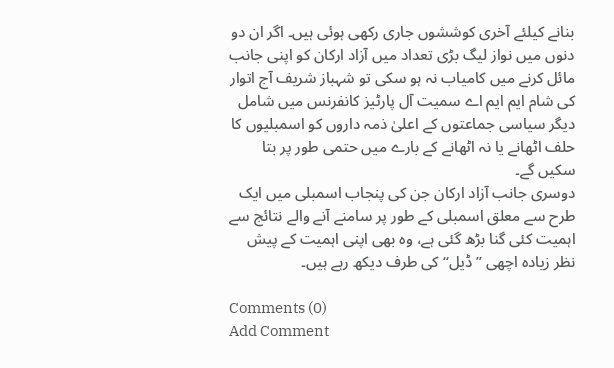بنانے کیلئے آخری کوششوں جاری رکھی ہوئی ہیں۔ اگر ان دو دنوں میں نواز لیگ بڑی تعداد میں آزاد ارکان کو اپنی جانب مائل کرنے میں کامیاب نہ ہو سکی تو شہباز شریف آج اتوار کی شام ایم ایم اے سمیت آل پارٹیز کانفرنس میں شامل دیگر سیاسی جماعتوں کے اعلیٰ ذمہ داروں کو اسمبلیوں کا حلف اٹھانے یا نہ اٹھانے کے بارے میں حتمی طور پر بتا سکیں گے۔
دوسری جانب آزاد ارکان جن کی پنجاب اسمبلی میں ایک طرح سے معلق اسمبلی کے طور پر سامنے آنے والے نتائج سے اہمیت کئی گنا بڑھ گئی ہے، وہ بھی اپنی اہمیت کے پیش نظر زیادہ اچھی ’’ڈیل‘‘ کی طرف دیکھ رہے ہیں۔

Comments (0)
Add Comment